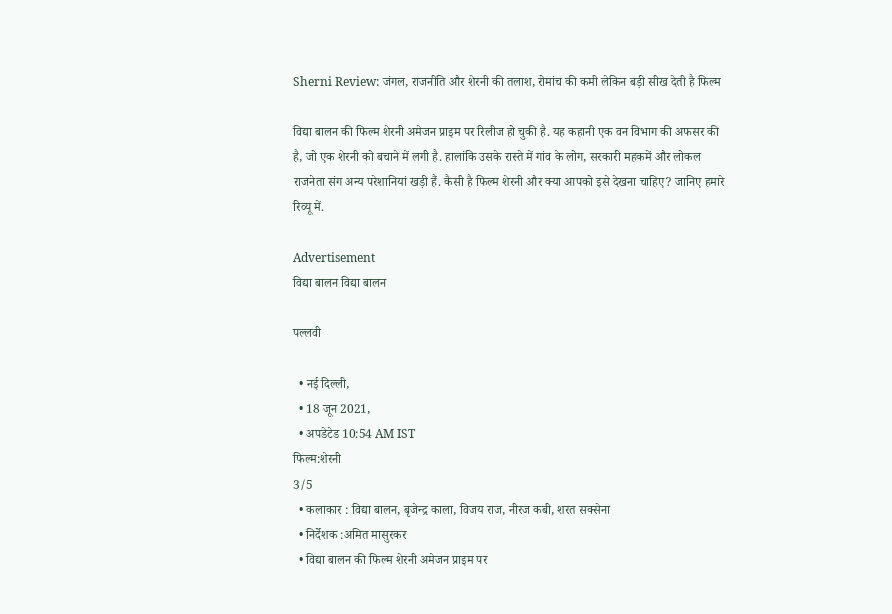Sherni Review: जंगल, राजनीति और शेरनी की तलाश, रोमांच की कमी लेकिन बड़ी सीख देती है फिल्म

विद्या बालन की फिल्म शेरनी अमेजन प्राइम पर रिलीज हो चुकी है. यह कहानी एक वन विभाग की अफसर की है, जो एक शेरनी को बचाने में लगी है. हालांकि उसके रास्ते में गांव के लोग, सरकारी महकमें और लोकल राजनेता संग अन्य परेशानियां खड़ी हैं. कैसी है फिल्म शेरनी और क्या आपको इसे देखना चाहिए? जानिए हमारे रिव्यू में.

Advertisement
विद्या बालन विद्या बालन

पल्लवी

  • नई दिल्ली,
  • 18 जून 2021,
  • अपडेटेड 10:54 AM IST
फिल्म:शेरनी
3/5
  • कलाकार : विद्या बालन, बृजेन्द्र काला, विजय राज, नीरज कबी, शरत सक्सेना
  • निर्देशक :अमित मासुरकर
  • विद्या बालन की फिल्म शेरनी अमेजन प्राइम पर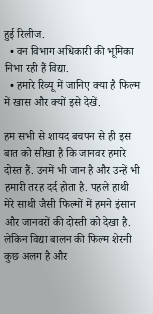हुई रिलीज.
  • वन विभाग अधिकारी की भूमिका निभा रही हैं विद्या.
  • हमारे रिव्यू में जानिए क्या है फिल्म में खास और क्यों इसे देखें.

हम सभी से शायद बचपन से ही इस बात को सीखा है कि जानवर हमारे दोस्त हैं. उनमें भी जान है और उन्हें भी हमारी तरह दर्द होता है. पहले हाथी मेरे साथी जैसी फिल्मों में हमने इंसान और जानवरों की दोस्ती को देखा है. लेकिन विद्या बालन की फिल्म शेरनी कुछ अलग है और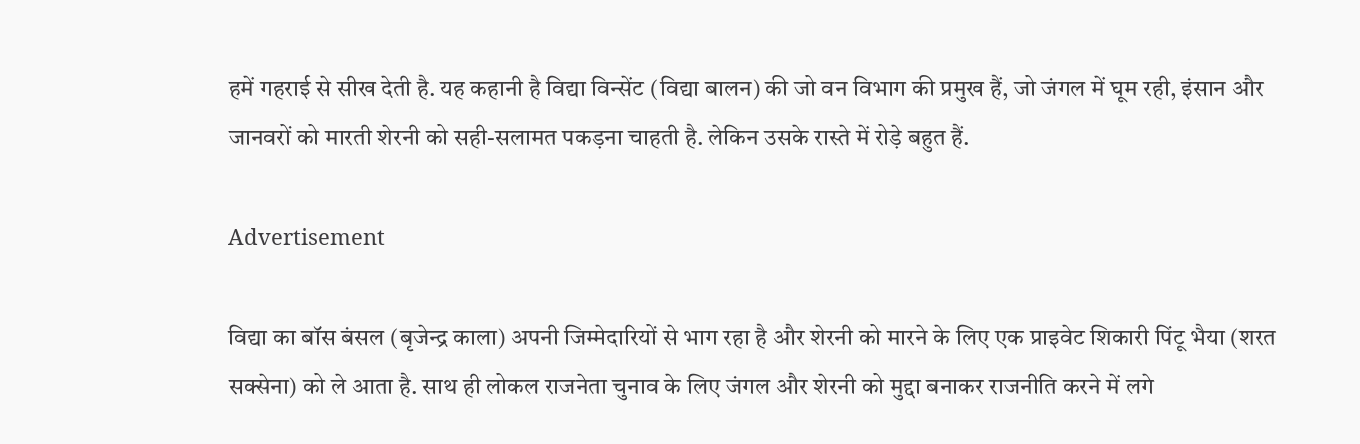हमें गहराई से सीख देती है. यह कहानी है विद्या विन्सेंट (विद्या बालन) की जो वन विभाग की प्रमुख हैं, जो जंगल में घूम रही, इंसान और जानवरों को मारती शेरनी को सही-सलामत पकड़ना चाहती है. लेकिन उसके रास्ते में रोड़े बहुत हैं.

Advertisement

विद्या का बॉस बंसल (बृजेन्द्र काला) अपनी जिम्मेदारियों से भाग रहा है और शेरनी को मारने के लिए एक प्राइवेट शिकारी पिंटू भैया (शरत सक्सेना) को ले आता है. साथ ही लोकल राजनेता चुनाव के लिए जंगल और शेरनी को मुद्दा बनाकर राजनीति करने में लगे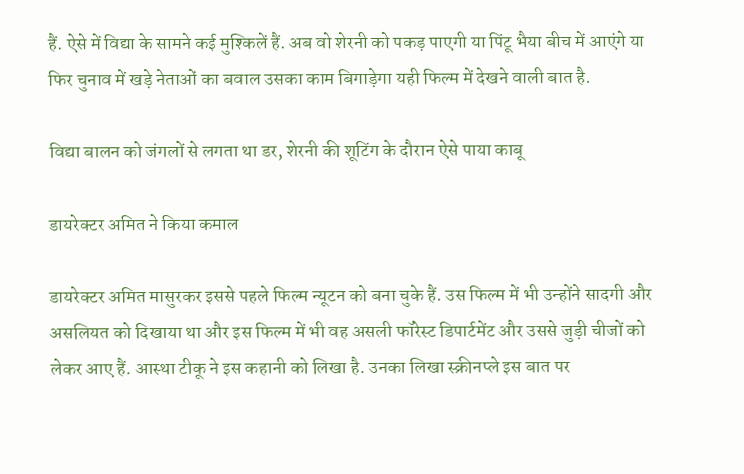हैं. ऐसे में विद्या के सामने कई मुश्किलें हैं. अब वो शेरनी को पकड़ पाएगी या पिंटू भैया बीच में आएंगे या फिर चुनाव में खड़े नेताओं का बवाल उसका काम बिगाड़ेगा यही फिल्म में देखने वाली बात है.

विद्या बालन को जंगलों से लगता था डर, शेरनी की शूटिंग के दौरान ऐसे पाया काबू

डायरेक्टर अमित ने किया कमाल

डायरेक्टर अमित मासुरकर इससे पहले फिल्म न्यूटन को बना चुके हैं. उस फिल्म में भी उन्होंने सादगी और असलियत को दिखाया था और इस फिल्म में भी वह असली फॉरेस्ट डिपार्टमेंट और उससे जुड़ी चीजों को लेकर आए हैं. आस्था टीकू ने इस कहानी को लिखा है. उनका लिखा स्क्रीनप्ले इस बात पर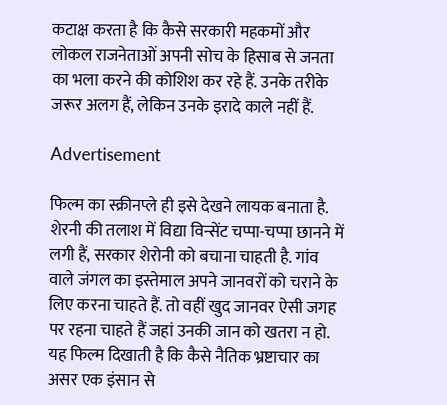कटाक्ष करता है कि कैसे सरकारी महकमों और लोकल राजनेताओं अपनी सोच के हिसाब से जनता का भला करने की कोशिश कर रहे हैं. उनके तरीके जरूर अलग हैं, लेकिन उनके इरादे काले नहीं हैं.

Advertisement

फिल्म का स्क्रीनप्ले ही इसे देखने लायक बनाता है. शेरनी की तलाश में विद्या विन्सेंट चप्पा-चप्पा छानने में लगी हैं, सरकार शेरोनी को बचाना चाहती है. गांव वाले जंगल का इस्तेमाल अपने जानवरों को चराने के लिए करना चाहते हैं. तो वहीं खुद जानवर ऐसी जगह पर रहना चाहते हैं जहां उनकी जान को खतरा न हो. यह फिल्म दिखाती है कि कैसे नैतिक भ्रष्टाचार का असर एक इंसान से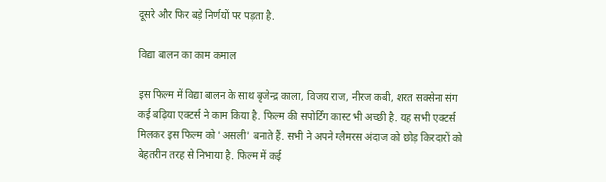दूसरे और फिर बड़े निर्णयों पर पड़ता है.

विद्या बालन का काम कमाल

इस फिल्म में विद्या बालन के साथ बृजेन्द्र काला, विजय राज, नीरज कबी, शरत सक्सेना संग कई बढ़िया एक्टर्स ने काम किया है. फिल्म की सपोर्टिंग कास्ट भी अच्छी है. यह सभी एक्टर्स मिलकर इस फिल्म को 'असली' बनाते हैं. सभी ने अपने ग्लैमरस अंदाज को छोड़ किरदारों को बेहतरीन तरह से निभाया है. फिल्म में कई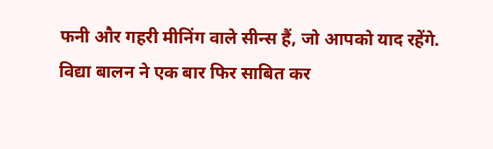फनी और गहरी मीनिंग वाले सीन्स हैं, जो आपको याद रहेंगे. विद्या बालन ने एक बार फिर साबित कर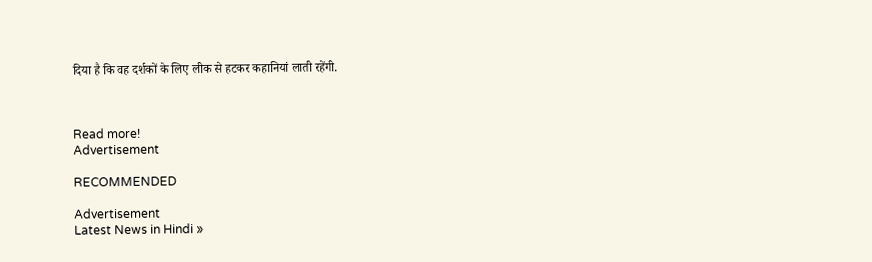दिया है कि वह दर्शकों के लिए लीक से हटकर कहानियां लाती रहेंगी.



Read more!
Advertisement

RECOMMENDED

Advertisement
Latest News in Hindi »